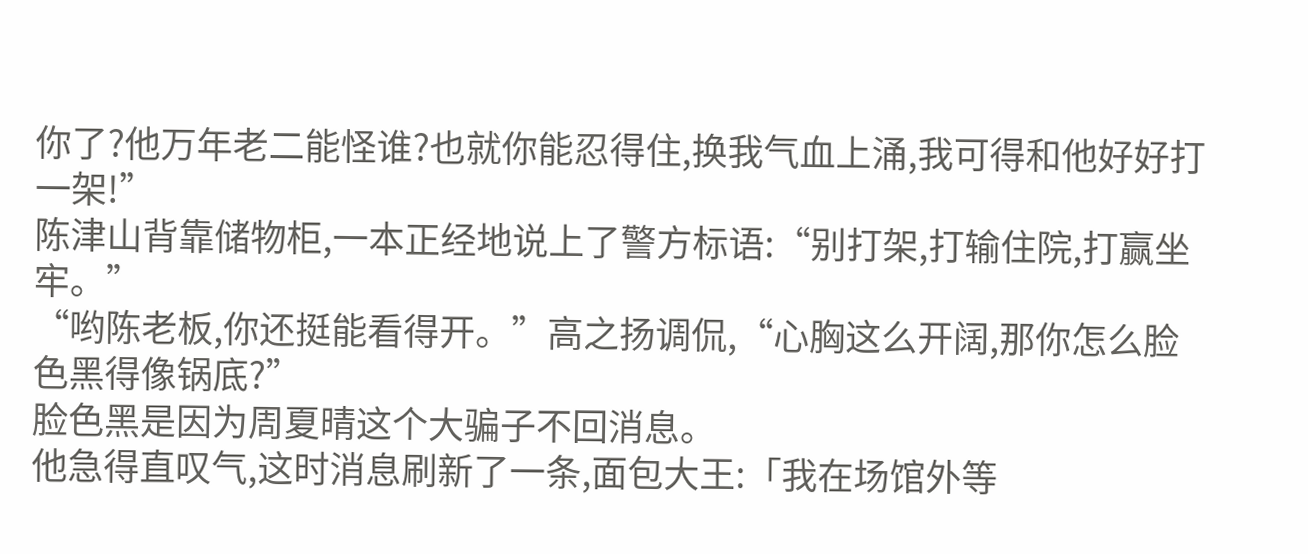你了?他万年老二能怪谁?也就你能忍得住,换我气血上涌,我可得和他好好打一架!”
陈津山背靠储物柜,一本正经地说上了警方标语:“别打架,打输住院,打赢坐牢。”
“哟陈老板,你还挺能看得开。”高之扬调侃,“心胸这么开阔,那你怎么脸色黑得像锅底?”
脸色黑是因为周夏晴这个大骗子不回消息。
他急得直叹气,这时消息刷新了一条,面包大王:「我在场馆外等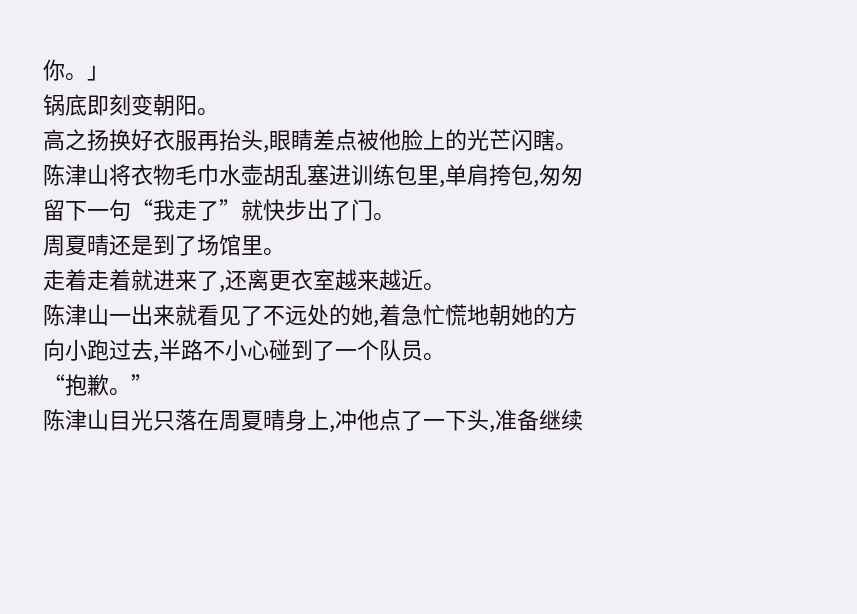你。」
锅底即刻变朝阳。
高之扬换好衣服再抬头,眼睛差点被他脸上的光芒闪瞎。
陈津山将衣物毛巾水壶胡乱塞进训练包里,单肩挎包,匆匆留下一句“我走了”就快步出了门。
周夏晴还是到了场馆里。
走着走着就进来了,还离更衣室越来越近。
陈津山一出来就看见了不远处的她,着急忙慌地朝她的方向小跑过去,半路不小心碰到了一个队员。
“抱歉。”
陈津山目光只落在周夏晴身上,冲他点了一下头,准备继续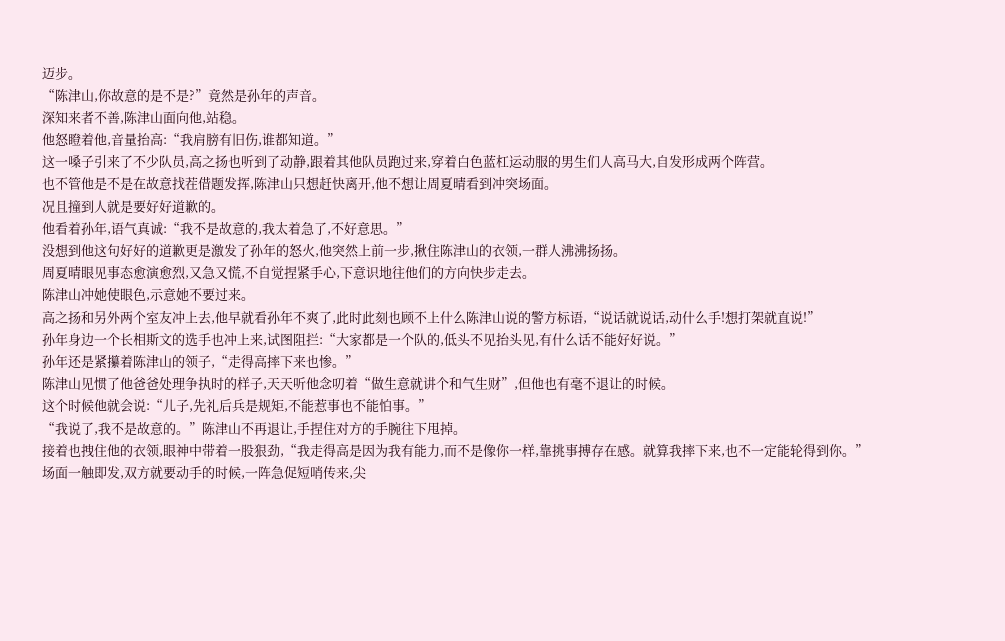迈步。
“陈津山,你故意的是不是?”竟然是孙年的声音。
深知来者不善,陈津山面向他,站稳。
他怒瞪着他,音量抬高:“我肩膀有旧伤,谁都知道。”
这一嗓子引来了不少队员,高之扬也听到了动静,跟着其他队员跑过来,穿着白色蓝杠运动服的男生们人高马大,自发形成两个阵营。
也不管他是不是在故意找茬借题发挥,陈津山只想赶快离开,他不想让周夏晴看到冲突场面。
况且撞到人就是要好好道歉的。
他看着孙年,语气真诚:“我不是故意的,我太着急了,不好意思。”
没想到他这句好好的道歉更是激发了孙年的怒火,他突然上前一步,揪住陈津山的衣领,一群人沸沸扬扬。
周夏晴眼见事态愈演愈烈,又急又慌,不自觉捏紧手心,下意识地往他们的方向快步走去。
陈津山冲她使眼色,示意她不要过来。
高之扬和另外两个室友冲上去,他早就看孙年不爽了,此时此刻也顾不上什么陈津山说的警方标语,“说话就说话,动什么手!想打架就直说!”
孙年身边一个长相斯文的选手也冲上来,试图阻拦:“大家都是一个队的,低头不见抬头见,有什么话不能好好说。”
孙年还是紧攥着陈津山的领子,“走得高摔下来也惨。”
陈津山见惯了他爸爸处理争执时的样子,天天听他念叨着“做生意就讲个和气生财”,但他也有毫不退让的时候。
这个时候他就会说:“儿子,先礼后兵是规矩,不能惹事也不能怕事。”
“我说了,我不是故意的。”陈津山不再退让,手捏住对方的手腕往下甩掉。
接着也拽住他的衣领,眼神中带着一股狠劲,“我走得高是因为我有能力,而不是像你一样,靠挑事搏存在感。就算我摔下来,也不一定能轮得到你。”
场面一触即发,双方就要动手的时候,一阵急促短哨传来,尖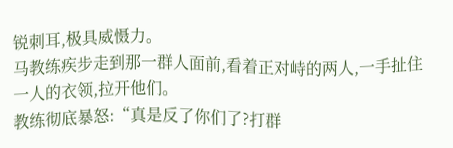锐刺耳,极具威慑力。
马教练疾步走到那一群人面前,看着正对峙的两人,一手扯住一人的衣领,拉开他们。
教练彻底暴怒:“真是反了你们了?打群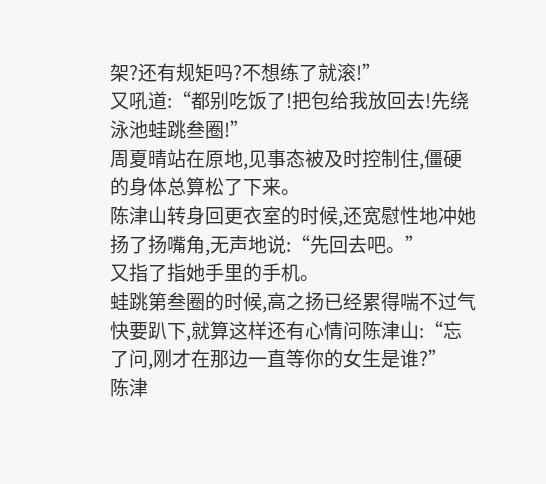架?还有规矩吗?不想练了就滚!”
又吼道:“都别吃饭了!把包给我放回去!先绕泳池蛙跳叁圈!”
周夏晴站在原地,见事态被及时控制住,僵硬的身体总算松了下来。
陈津山转身回更衣室的时候,还宽慰性地冲她扬了扬嘴角,无声地说:“先回去吧。”
又指了指她手里的手机。
蛙跳第叁圈的时候,高之扬已经累得喘不过气快要趴下,就算这样还有心情问陈津山:“忘了问,刚才在那边一直等你的女生是谁?”
陈津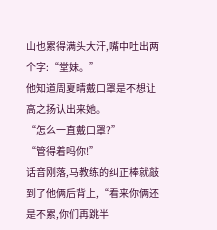山也累得满头大汗,嘴中吐出两个字:“堂妹。”
他知道周夏晴戴口罩是不想让高之扬认出来她。
“怎么一直戴口罩?”
“管得着吗你!”
话音刚落,马教练的纠正棒就敲到了他俩后背上,“看来你俩还是不累,你们再跳半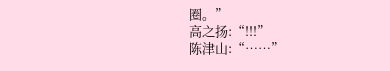圈。”
高之扬:“!!!”
陈津山:“……”